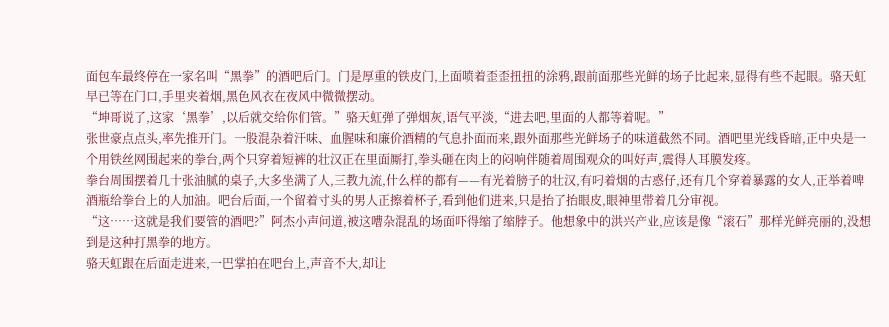面包车最终停在一家名叫“黑拳”的酒吧后门。门是厚重的铁皮门,上面喷着歪歪扭扭的涂鸦,跟前面那些光鲜的场子比起来,显得有些不起眼。骆天虹早已等在门口,手里夹着烟,黑色风衣在夜风中微微摆动。
“坤哥说了,这家‘黑拳’,以后就交给你们管。”骆天虹弹了弹烟灰,语气平淡,“进去吧,里面的人都等着呢。”
张世豪点点头,率先推开门。一股混杂着汗味、血腥味和廉价酒精的气息扑面而来,跟外面那些光鲜场子的味道截然不同。酒吧里光线昏暗,正中央是一个用铁丝网围起来的拳台,两个只穿着短裤的壮汉正在里面厮打,拳头砸在肉上的闷响伴随着周围观众的叫好声,震得人耳膜发疼。
拳台周围摆着几十张油腻的桌子,大多坐满了人,三教九流,什么样的都有——有光着膀子的壮汉,有叼着烟的古惑仔,还有几个穿着暴露的女人,正举着啤酒瓶给拳台上的人加油。吧台后面,一个留着寸头的男人正擦着杯子,看到他们进来,只是抬了抬眼皮,眼神里带着几分审视。
“这……这就是我们要管的酒吧?”阿杰小声问道,被这嘈杂混乱的场面吓得缩了缩脖子。他想象中的洪兴产业,应该是像“滚石”那样光鲜亮丽的,没想到是这种打黑拳的地方。
骆天虹跟在后面走进来,一巴掌拍在吧台上,声音不大,却让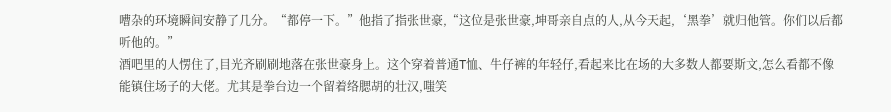嘈杂的环境瞬间安静了几分。“都停一下。”他指了指张世豪,“这位是张世豪,坤哥亲自点的人,从今天起,‘黑拳’就归他管。你们以后都听他的。”
酒吧里的人愣住了,目光齐刷刷地落在张世豪身上。这个穿着普通T恤、牛仔裤的年轻仔,看起来比在场的大多数人都要斯文,怎么看都不像能镇住场子的大佬。尤其是拳台边一个留着络腮胡的壮汉,嗤笑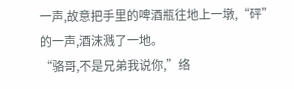一声,故意把手里的啤酒瓶往地上一墩,“砰”的一声,酒沫溅了一地。
“骆哥,不是兄弟我说你,”络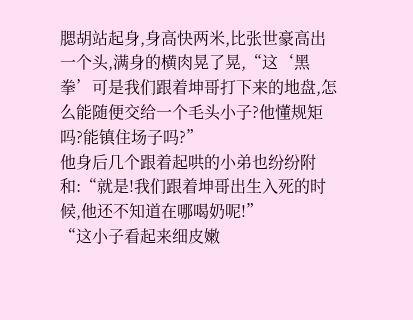腮胡站起身,身高快两米,比张世豪高出一个头,满身的横肉晃了晃,“这‘黑拳’可是我们跟着坤哥打下来的地盘,怎么能随便交给一个毛头小子?他懂规矩吗?能镇住场子吗?”
他身后几个跟着起哄的小弟也纷纷附和:“就是!我们跟着坤哥出生入死的时候,他还不知道在哪喝奶呢!”
“这小子看起来细皮嫩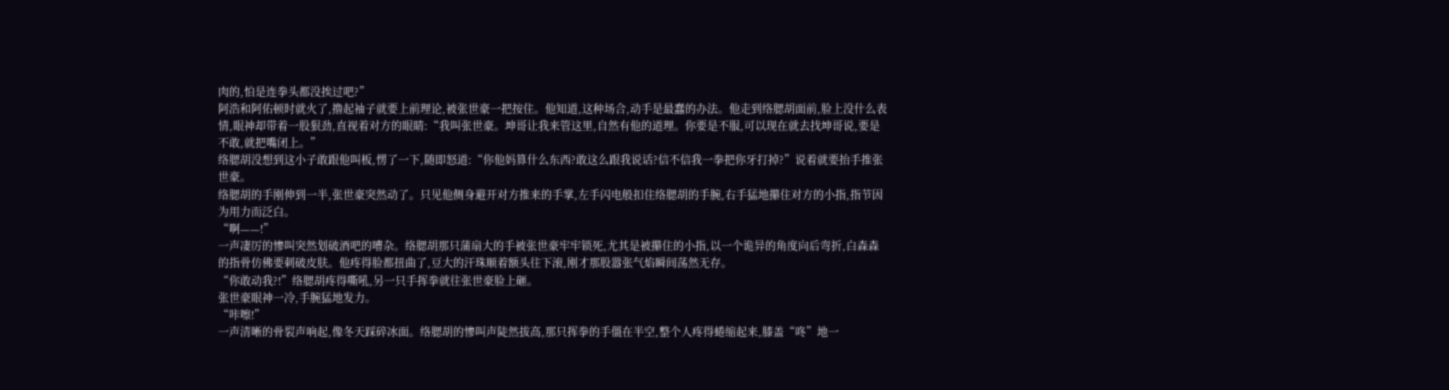肉的,怕是连拳头都没挨过吧?”
阿浩和阿佑顿时就火了,撸起袖子就要上前理论,被张世豪一把按住。他知道,这种场合,动手是最蠢的办法。他走到络腮胡面前,脸上没什么表情,眼神却带着一股狠劲,直视着对方的眼睛:“我叫张世豪。坤哥让我来管这里,自然有他的道理。你要是不服,可以现在就去找坤哥说,要是不敢,就把嘴闭上。”
络腮胡没想到这小子敢跟他叫板,愣了一下,随即怒道:“你他妈算什么东西?敢这么跟我说话?信不信我一拳把你牙打掉?”说着就要抬手推张世豪。
络腮胡的手刚伸到一半,张世豪突然动了。只见他侧身避开对方推来的手掌,左手闪电般扣住络腮胡的手腕,右手猛地攥住对方的小指,指节因为用力而泛白。
“啊——!”
一声凄厉的惨叫突然划破酒吧的嘈杂。络腮胡那只蒲扇大的手被张世豪牢牢锁死,尤其是被攥住的小指,以一个诡异的角度向后弯折,白森森的指骨仿佛要刺破皮肤。他疼得脸都扭曲了,豆大的汗珠顺着额头往下滚,刚才那股嚣张气焰瞬间荡然无存。
“你敢动我?!”络腮胡疼得嘶吼,另一只手挥拳就往张世豪脸上砸。
张世豪眼神一冷,手腕猛地发力。
“咔嚓!”
一声清晰的骨裂声响起,像冬天踩碎冰面。络腮胡的惨叫声陡然拔高,那只挥拳的手僵在半空,整个人疼得蜷缩起来,膝盖“咚”地一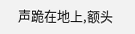声跪在地上,额头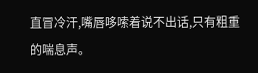直冒冷汗,嘴唇哆嗦着说不出话,只有粗重的喘息声。